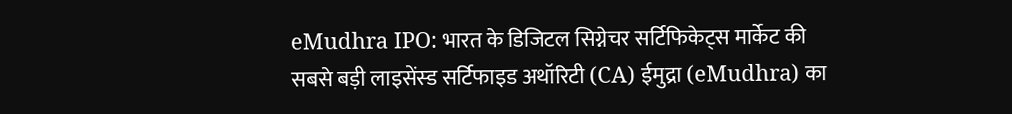eMudhra IPO: भारत के डिजिटल सिग्नेचर सर्टिफिकेट्स मार्केट की सबसे बड़ी लाइसेंस्ड सर्टिफाइड अथॉरिटी (CA) ईमुद्रा (eMudhra) का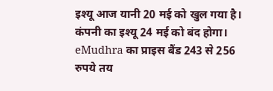इश्यू आज यानी 20 मई को खुल गया है। कंपनी का इश्यू 24 मई को बंद होगा। eMudhra का प्राइस बैंड 243 से 256 रुपये तय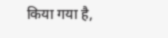किया गया है,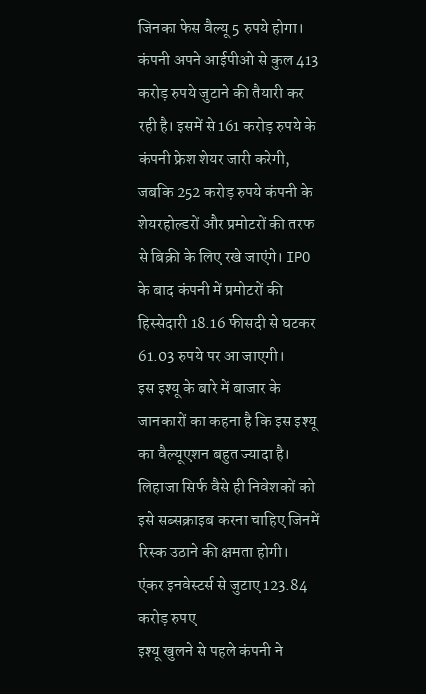जिनका फेस वैल्यू 5 रुपये होगा।
कंपनी अपने आईपीओ से कुल 413 करोड़ रुपये जुटाने की तैयारी कर रही है। इसमें से 161 करोड़ रुपये के कंपनी फ्रेश शेयर जारी करेगी, जबकि 252 करोड़ रुपये कंपनी के शेयरहोल्डरों और प्रमोटरों की तरफ से बिक्री के लिए रखे जाएंगे। IPO के बाद कंपनी में प्रमोटरों की हिस्सेदारी 18.16 फीसदी से घटकर 61.03 रुपये पर आ जाएगी।
इस इश्यू के बारे में बाजार के जानकारों का कहना है कि इस इश्यू का वैल्यूएशन बहुत ज्यादा है। लिहाजा सिर्फ वैसे ही निवेशकों को इसे सब्सक्राइब करना चाहिए जिनमें रिस्क उठाने की क्षमता होगी।
एंकर इनवेस्टर्स से जुटाए 123.84 करोड़ रुपए
इश्यू खुलने से पहले कंपनी ने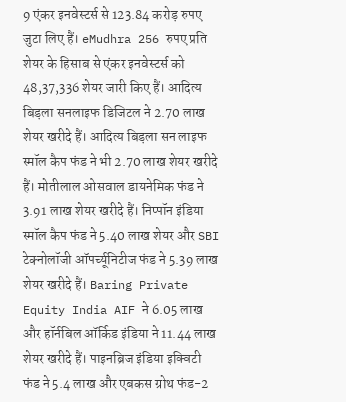9 एंकर इनवेस्टर्स से 123.84 करोड़ रुपए जुटा लिए हैं। eMudhra 256 रुपए प्रति शेयर के हिसाब से एंकर इनवेस्टर्स को 48,37,336 शेयर जारी किए हैं। आदित्य बिड़ला सनलाइफ डिजिटल ने 2.70 लाख शेयर खरीदे हैं। आदित्य बिड़ला सन लाइफ स्मॉल कैप फंड ने भी 2.70 लाख शेयर खरीदे हैं। मोतीलाल ओसवाल डायनेमिक फंड ने 3.91 लाख शेयर खरीदे हैं। निप्पॉन इंडिया स्मॉल कैप फंड ने 5.40 लाख शेयर और SBI टेक्नोलॉजी ऑपर्च्यूनिटीज फंड ने 5.39 लाख शेयर खरीदे हैं। Baring Private Equity India AIF ने 6.05 लाख और हॉर्नबिल ऑर्किड इंडिया ने 11.44 लाख शेयर खरीदे हैं। पाइनब्रिज इंडिया इक्विटी फंड ने 5.4 लाख और एबकस ग्रोथ फंड-2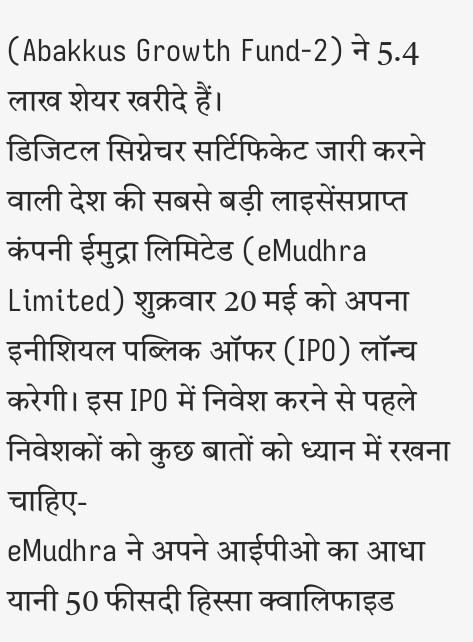(Abakkus Growth Fund-2) ने 5.4 लाख शेयर खरीदे हैं।
डिजिटल सिग्नेचर सर्टिफिकेट जारी करने वाली देश की सबसे बड़ी लाइसेंसप्राप्त कंपनी ईमुद्रा लिमिटेड (eMudhra Limited) शुक्रवार 20 मई को अपना इनीशियल पब्लिक ऑफर (IPO) लॉन्च करेगी। इस IPO में निवेश करने से पहले निवेशकों को कुछ बातों को ध्यान में रखना चाहिए-
eMudhra ने अपने आईपीओ का आधा यानी 50 फीसदी हिस्सा क्वालिफाइड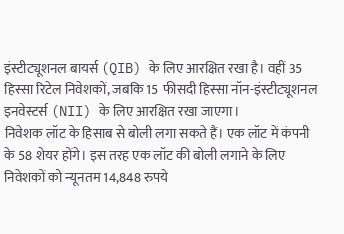इंस्टीट्यूशनल बायर्स (QIB) के लिए आरक्षित रखा है। वहीं 35 हिस्सा रिटेल निवेशकों, जबकि 15 फीसदी हिस्सा नॉन-इंस्टीट्यूशनल इनवेस्टर्स (NII) के लिए आरक्षित रखा जाएगा।
निवेशक लॉट के हिसाब से बोली लगा सकते हैं। एक लॉट में कंपनी के 58 शेयर होंगे। इस तरह एक लॉट की बोली लगाने के लिए निवेशकों को न्यूनतम 14,848 रुपये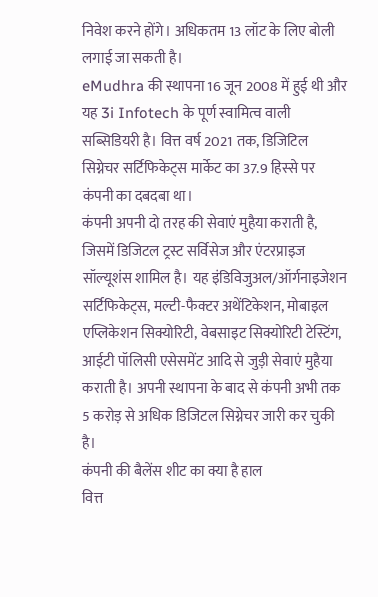निवेश करने होंगे। अधिकतम 13 लॉट के लिए बोली लगाई जा सकती है।
eMudhra की स्थापना 16 जून 2008 में हुई थी और यह 3i Infotech के पूर्ण स्वामित्व वाली सब्सिडियरी है। वित्त वर्ष 2021 तक, डिजिटिल सिग्नेचर सर्टिफिकेट्स मार्केट का 37.9 हिस्से पर कंपनी का दबदबा था।
कंपनी अपनी दो तरह की सेवाएं मुहैया कराती है, जिसमें डिजिटल ट्रस्ट सर्विसेज और एंटरप्राइज सॉल्यूशंस शामिल है। यह इंडिविजुअल/ऑर्गनाइजेशन सर्टिफिकेट्स, मल्टी-फैक्टर अथेंटिकेशन, मोबाइल एप्लिकेशन सिक्योरिटी, वेबसाइट सिक्योरिटी टेस्टिंग, आईटी पॉलिसी एसेसमेंट आदि से जुड़ी सेवाएं मुहैया कराती है। अपनी स्थापना के बाद से कंपनी अभी तक 5 करोड़ से अधिक डिजिटल सिग्नेचर जारी कर चुकी है।
कंपनी की बैलेंस शीट का क्या है हाल
वित्त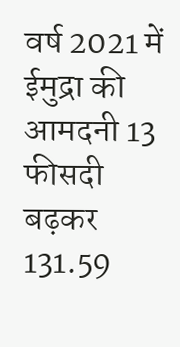वर्ष 2021 में ईमुद्रा की आमदनी 13 फीसदी बढ़कर 131.59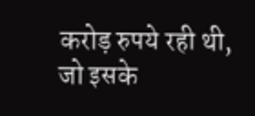करोड़ रुपये रही थी, जो इसके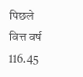पिछले वित्त वर्ष 116.45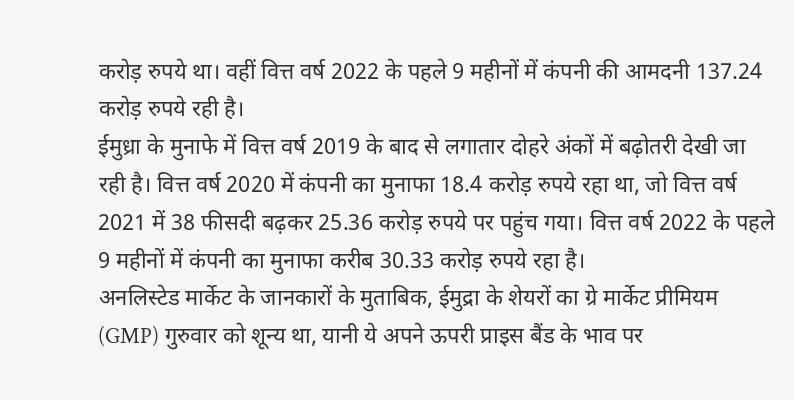करोड़ रुपये था। वहीं वित्त वर्ष 2022 के पहले 9 महीनों में कंपनी की आमदनी 137.24 करोड़ रुपये रही है।
ईमुध्रा के मुनाफे में वित्त वर्ष 2019 के बाद से लगातार दोहरे अंकों में बढ़ोतरी देखी जा रही है। वित्त वर्ष 2020 में कंपनी का मुनाफा 18.4 करोड़ रुपये रहा था, जो वित्त वर्ष 2021 में 38 फीसदी बढ़कर 25.36 करोड़ रुपये पर पहुंच गया। वित्त वर्ष 2022 के पहले 9 महीनों में कंपनी का मुनाफा करीब 30.33 करोड़ रुपये रहा है।
अनलिस्टेड मार्केट के जानकारों के मुताबिक, ईमुद्रा के शेयरों का ग्रे मार्केट प्रीमियम (GMP) गुरुवार को शून्य था, यानी ये अपने ऊपरी प्राइस बैंड के भाव पर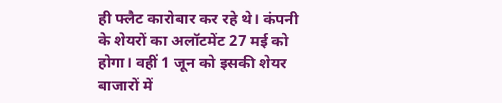ही फ्लैट कारोबार कर रहे थे। कंपनी के शेयरों का अलॉटमेंट 27 मई को होगा। वहीं 1 जून को इसकी शेयर बाजारों में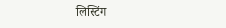लिस्टिंग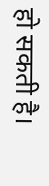हो सकती है।